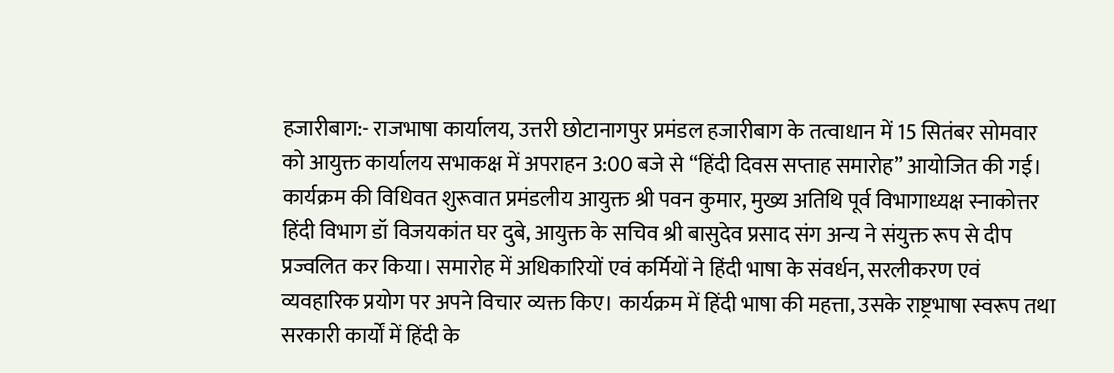हजारीबाग:- राजभाषा कार्यालय, उत्तरी छोटानागपुर प्रमंडल हजारीबाग के तत्वाधान में 15 सितंबर सोमवार को आयुक्त कार्यालय सभाकक्ष में अपराहन 3:00 बजे से “हिंदी दिवस सप्ताह समारोह” आयोजित की गई। कार्यक्रम की विधिवत शुरूवात प्रमंडलीय आयुक्त श्री पवन कुमार, मुख्य अतिथि पूर्व विभागाध्यक्ष स्नाकोत्तर हिंदी विभाग डॉ विजयकांत घर दुबे, आयुक्त के सचिव श्री बासुदेव प्रसाद संग अन्य ने संयुक्त रूप से दीप प्रज्वलित कर किया। समारोह में अधिकारियों एवं कर्मियों ने हिंदी भाषा के संवर्धन, सरलीकरण एवं व्यवहारिक प्रयोग पर अपने विचार व्यक्त किए। कार्यक्रम में हिंदी भाषा की महत्ता, उसके राष्ट्रभाषा स्वरूप तथा सरकारी कार्यों में हिंदी के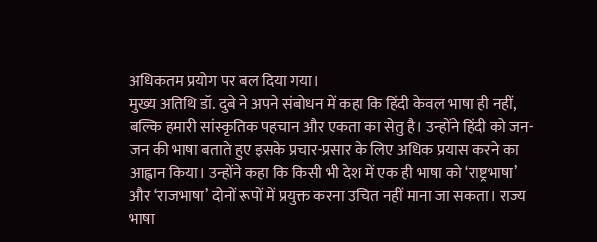अधिकतम प्रयोग पर बल दिया गया।
मुख्य अतिथि डॉ. दुबे ने अपने संबोधन में कहा कि हिंदी केवल भाषा ही नहीं, बल्कि हमारी सांस्कृतिक पहचान और एकता का सेतु है। उन्होंने हिंदी को जन-जन की भाषा बताते हुए इसके प्रचार-प्रसार के लिए अधिक प्रयास करने का आह्वान किया। उन्होंने कहा कि किसी भी देश में एक ही भाषा को ‘राष्ट्रभाषा’ और ‘राजभाषा’ दोनों रूपों में प्रयुक्त करना उचित नहीं माना जा सकता। राज्य भाषा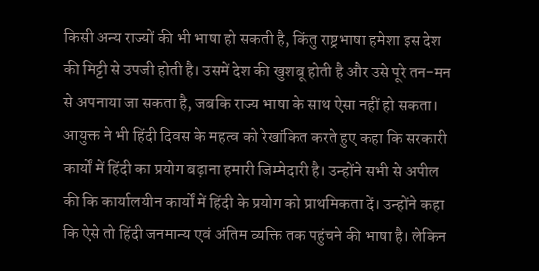किसी अन्य राज्यों की भी भाषा हो सकती है, किंतु राष्ट्रभाषा हमेशा इस देश की मिट्टी से उपजी होती है। उसमें देश की खुशबू होती है और उसे पूरे तन-मन से अपनाया जा सकता है, जबकि राज्य भाषा के साथ ऐसा नहीं हो सकता।
आयुक्त ने भी हिंदी दिवस के महत्व को रेखांकित करते हुए कहा कि सरकारी कार्यों में हिंदी का प्रयोग बढ़ाना हमारी जिम्मेदारी है। उन्होंने सभी से अपील की कि कार्यालयीन कार्यों में हिंदी के प्रयोग को प्राथमिकता दें। उन्होंने कहा कि ऐसे तो हिंदी जनमान्य एवं अंतिम व्यक्ति तक पहुंचने की भाषा है। लेकिन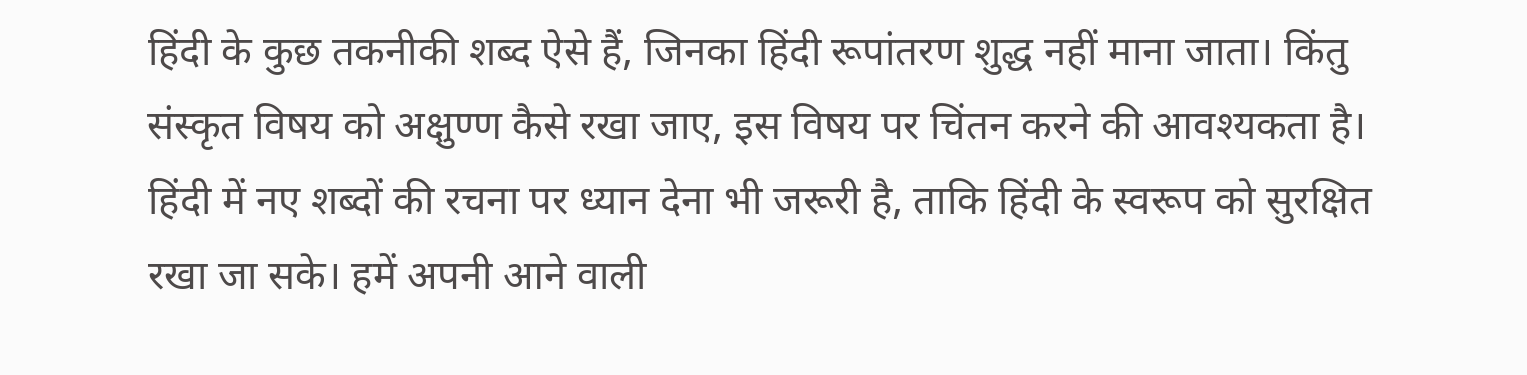हिंदी के कुछ तकनीकी शब्द ऐसे हैं, जिनका हिंदी रूपांतरण शुद्ध नहीं माना जाता। किंतु संस्कृत विषय को अक्षुण्ण कैसे रखा जाए, इस विषय पर चिंतन करने की आवश्यकता है। हिंदी में नए शब्दों की रचना पर ध्यान देना भी जरूरी है, ताकि हिंदी के स्वरूप को सुरक्षित रखा जा सके। हमें अपनी आने वाली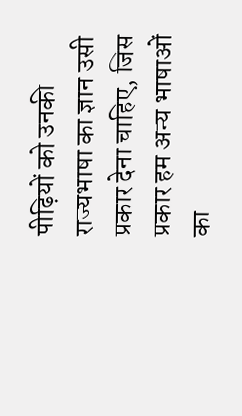पीढ़ियों को उनकी राज्यभाषा का ज्ञान उसी प्रकार देना चाहिए, जिस प्रकार हम अन्य भाषाओं का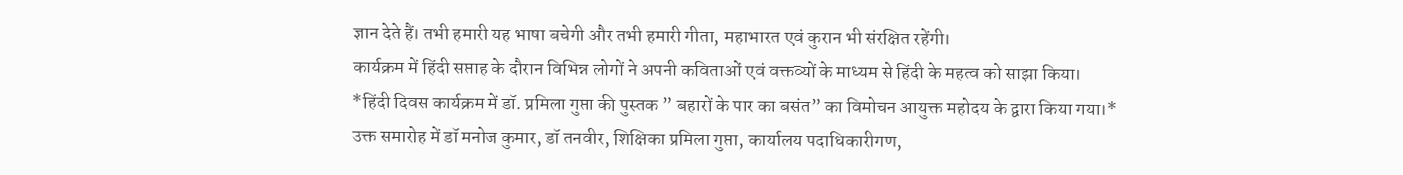ज्ञान देते हैं। तभी हमारी यह भाषा बचेगी और तभी हमारी गीता, महाभारत एवं कुरान भी संरक्षित रहेंगी।
कार्यक्रम में हिंदी सप्ताह के दौरान विभिन्न लोगों ने अपनी कविताओं एवं वक्तव्यों के माध्यम से हिंदी के महत्व को साझा किया।
*हिंदी दिवस कार्यक्रम में डॉ. प्रमिला गुप्ता की पुस्तक ” बहारों के पार का बसंत” का विमोचन आयुक्त महोदय के द्वारा किया गया।*
उक्त समारोह में डॉ मनोज कुमार, डॉ तनवीर, शिक्षिका प्रमिला गुप्ता, कार्यालय पदाधिकारीगण,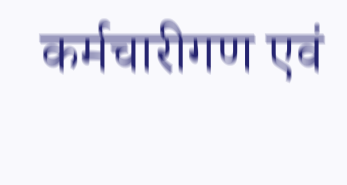कर्मचारीगण एवं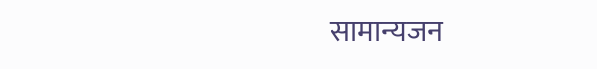सामान्यजन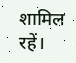शामिल रहें।